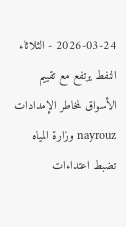2026-03-24 - الثلاثاء
النفط يرتفع مع تقييم الأسواق لمخاطر الإمدادات nayrouz وزارة المياه تضبط اعتداءات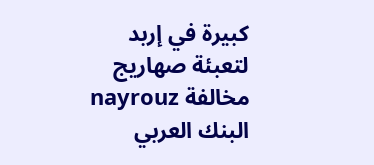كبيرة في إربد لتعبئة صهاريج مخالفة nayrouz البنك العربي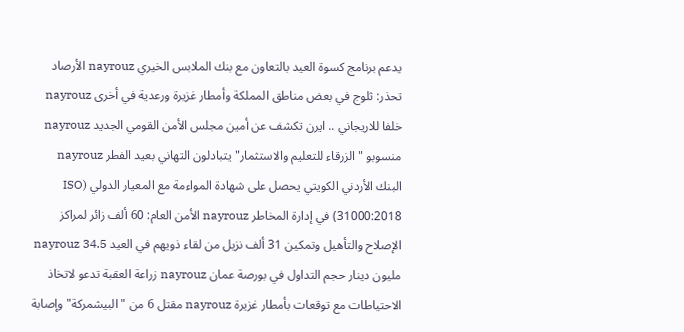يدعم برنامج كسوة العيد بالتعاون مع بنك الملابس الخيري nayrouz الأرصاد تحذر: ثلوج في بعض مناطق المملكة وأمطار غزيرة ورعدية في أخرى nayrouz خلفا للاريجاني .. ايرن تكشف عن أمين مجلس الأمن القومي الجديد nayrouz منسوبو "الزرقاء للتعليم والاستثمار" يتبادلون التهاني بعيد الفطر nayrouz البنك الأردني الكويتي يحصل على شهادة المواءمة مع المعيار الدولي (ISO 31000:2018) في إدارة المخاطر nayrouz الأمن العام: 60 ألف زائر لمراكز الإصلاح والتأهيل وتمكين 31 ألف نزيل من لقاء ذويهم في العيد nayrouz 34.5 مليون دينار حجم التداول في بورصة عمان nayrouz زراعة العقبة تدعو لاتخاذ الاحتياطات مع توقعات بأمطار غزيرة nayrouz مقتل 6 من "البيشمركة" وإصابة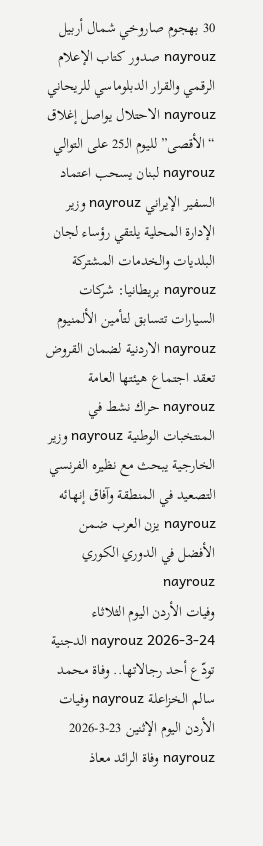30 بهجوم صاروخي شمال أربيل nayrouz صدور كتاب الإعلام الرقمي والقرار الدبلوماسي للريحاني nayrouz الاحتلال يواصل إغلاق “الأقصى” لليوم الـ25 على التوالي nayrouz لبنان يسحب اعتماد السفير الإيراني nayrouz وزير الإدارة المحلية يلتقي رؤساء لجان البلديات والخدمات المشتركة nayrouz بريطانيا: شركات السيارات تتسابق لتأمين الألمنيوم nayrouz الاردنية لضمان القروض تعقد اجتماع هيئتها العامة nayrouz حراك نشط في المنتخبات الوطنية nayrouz وزير الخارجية يبحث مع نظيره الفرنسي التصعيد في المنطقة وآفاق إنهائه nayrouz يزن العرب ضمن الأفضل في الدوري الكوري nayrouz
وفيات الأردن اليوم الثلاثاء 24-3-2026 nayrouz الدجنية تودّع أحد رجالاتها.. وفاة محمد سالم الخزاعلة nayrouz وفيات الأردن اليوم الإثنين 23-3-2026 nayrouz وفاة الرائد معاذ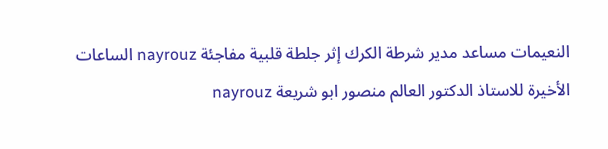النعيمات مساعد مدير شرطة الكرك إثر جلطة قلبية مفاجئة nayrouz الساعات الأخيرة للاستاذ الدكتور العالم منصور ابو شريعة nayrouz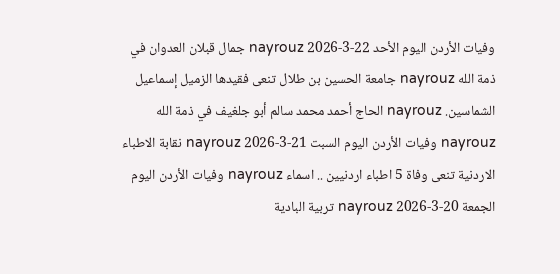وفيات الأردن اليوم الأحد 22-3-2026 nayrouz جمال قبلان العدوان في ذمة الله nayrouz جامعة الحسين بن طلال تنعى فقيدها الزميل إسماعيل الشماسين. nayrouz الحاج أحمد محمد سالم أبو جلغيف في ذمة الله nayrouz وفيات الأردن اليوم السبت 21-3-2026 nayrouz نقابة الاطباء الاردنية تنعى وفاة 5 اطباء اردنيين .. اسماء nayrouz وفيات الأردن اليوم الجمعة 20-3-2026 nayrouz تربية البادية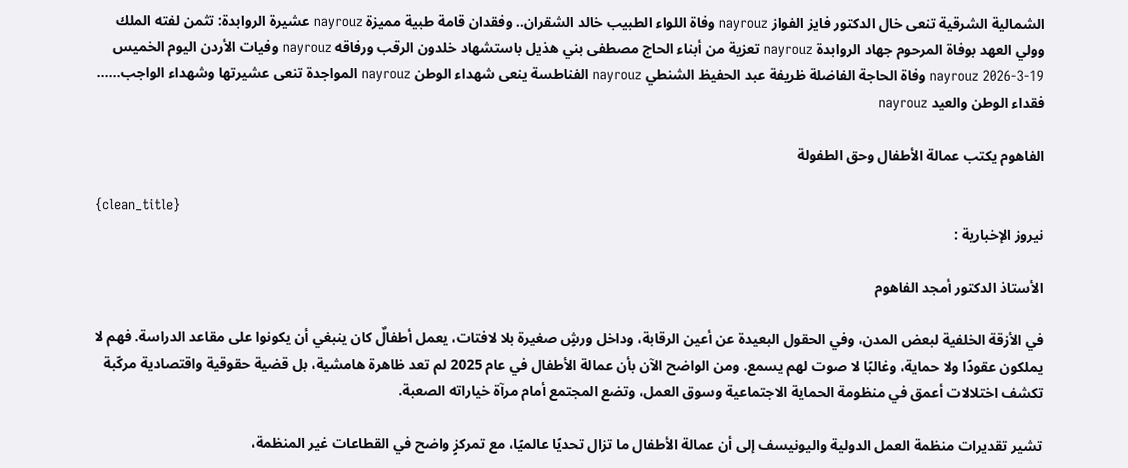الشمالية الشرقية تنعى خال الدكتور فايز الفواز nayrouz وفاة اللواء الطبيب خالد الشقران.. وفقدان قامة طبية مميزة nayrouz عشيرة الروابدة: تثمن لفته الملك وولي العهد بوفاة المرحوم جهاد الروابدة nayrouz تعزية من أبناء الحاج مصطفى بني هذيل باستشهاد خلدون الرقب ورفاقه nayrouz وفيات الأردن اليوم الخميس 19-3-2026 nayrouz وفاة الحاجة الفاضلة ظريفة عبد الحفيظ الشنطي nayrouz الفناطسة ينعى شهداء الوطن nayrouz المواجدة تنعى عشيرتها وشهداء الواجب…… فقداء الوطن والعيد nayrouz

الفاهوم يكتب عمالة الأطفال وحق الطفولة

{clean_title}
نيروز الإخبارية :

الأستاذ الدكتور أمجد الفاهوم

في الأزقة الخلفية لبعض المدن، وفي الحقول البعيدة عن أعين الرقابة، وداخل ورشٍ صغيرة بلا لافتات، يعمل أطفالٌ كان ينبغي أن يكونوا على مقاعد الدراسة. فهم لا يملكون عقودًا ولا حماية، وغالبًا لا صوت لهم يسمع. ومن الواضح الآن بأن عمالة الأطفال في عام 2025 لم تعد ظاهرة هامشية، بل قضية حقوقية واقتصادية مركّبة تكشف اختلالات أعمق في منظومة الحماية الاجتماعية وسوق العمل، وتضع المجتمع أمام مرآة خياراته الصعبة.

تشير تقديرات منظمة العمل الدولية واليونيسف إلى أن عمالة الأطفال ما تزال تحديًا عالميًا، مع تمركزٍ واضح في القطاعات غير المنظمة،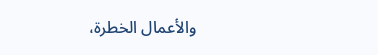والأعمال الخطرة،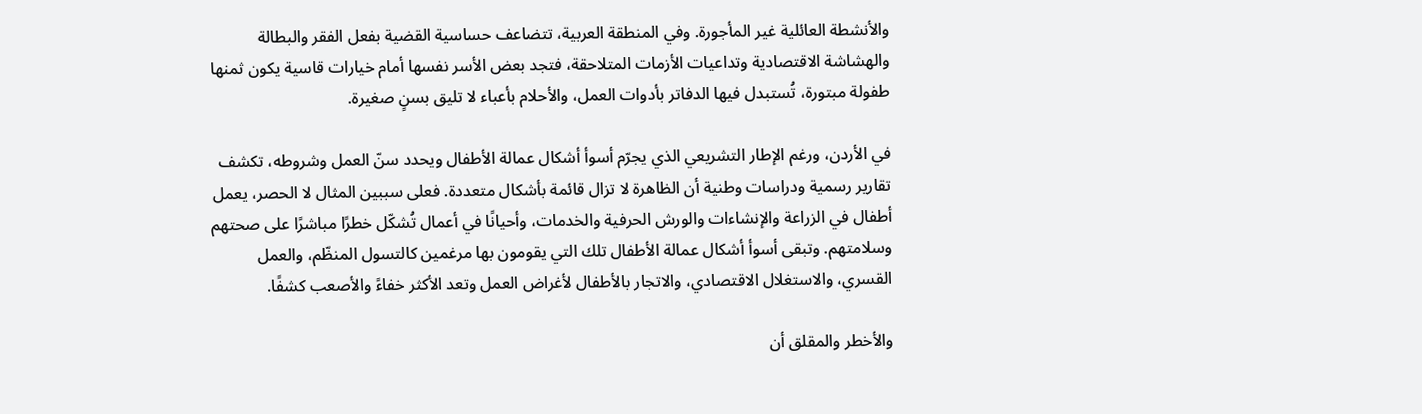والأنشطة العائلية غير المأجورة. وفي المنطقة العربية، تتضاعف حساسية القضية بفعل الفقر والبطالة والهشاشة الاقتصادية وتداعيات الأزمات المتلاحقة، فتجد بعض الأسر نفسها أمام خيارات قاسية يكون ثمنها طفولة مبتورة، تُستبدل فيها الدفاتر بأدوات العمل، والأحلام بأعباء لا تليق بسنٍ صغيرة.

في الأردن، ورغم الإطار التشريعي الذي يجرّم أسوأ أشكال عمالة الأطفال ويحدد سنّ العمل وشروطه، تكشف تقارير رسمية ودراسات وطنية أن الظاهرة لا تزال قائمة بأشكال متعددة. فعلى سببين المثال لا الحصر، يعمل أطفال في الزراعة والإنشاءات والورش الحرفية والخدمات، وأحيانًا في أعمال تُشكّل خطرًا مباشرًا على صحتهم وسلامتهم. وتبقى أسوأ أشكال عمالة الأطفال تلك التي يقومون بها مرغمين كالتسول المنظّم، والعمل القسري، والاستغلال الاقتصادي، والاتجار بالأطفال لأغراض العمل وتعد الأكثر خفاءً والأصعب كشفًا.

والأخطر والمقلق أن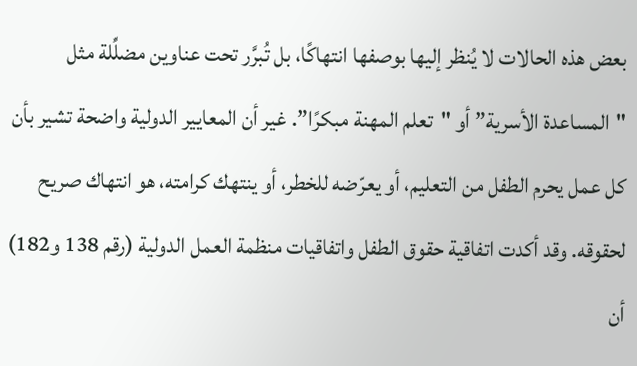بعض هذه الحالات لا يُنظر إليها بوصفها انتهاكًا، بل تُبرَّر تحت عناوين مضلِّلة مثل "المساعدة الأسرية” أو "تعلم المهنة مبكرًا”. غير أن المعايير الدولية واضحة تشير بأن كل عمل يحرم الطفل من التعليم، أو يعرّضه للخطر، أو ينتهك كرامته، هو انتهاك صريح لحقوقه. وقد أكدت اتفاقية حقوق الطفل واتفاقيات منظمة العمل الدولية (رقم 138 و182) أن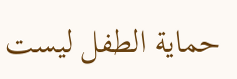حماية الطفل ليست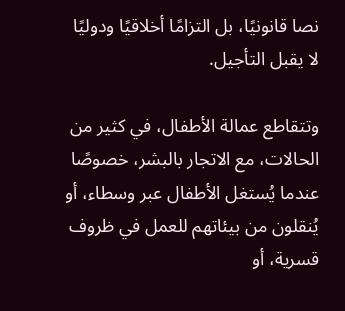نصا قانونيًا، بل التزامًا أخلاقيًا ودوليًا لا يقبل التأجيل.

وتتقاطع عمالة الأطفال، في كثير من الحالات، مع الاتجار بالبشر، خصوصًا عندما يُستغل الأطفال عبر وسطاء، أو يُنقلون من بيئاتهم للعمل في ظروف قسرية، أو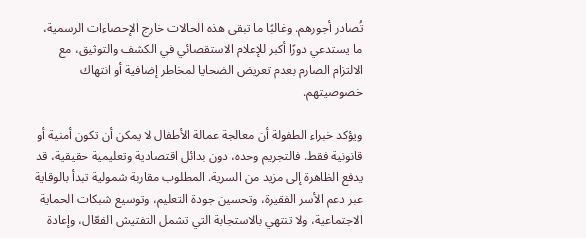تُصادر أجورهم. وغالبًا ما تبقى هذه الحالات خارج الإحصاءات الرسمية، ما يستدعي دورًا أكبر للإعلام الاستقصائي في الكشف والتوثيق، مع الالتزام الصارم بعدم تعريض الضحايا لمخاطر إضافية أو انتهاك خصوصيتهم.

ويؤكد خبراء الطفولة أن معالجة عمالة الأطفال لا يمكن أن تكون أمنية أو قانونية فقط. فالتجريم وحده، دون بدائل اقتصادية وتعليمية حقيقية، قد يدفع الظاهرة إلى مزيد من السرية. المطلوب مقاربة شمولية تبدأ بالوقاية عبر دعم الأسر الفقيرة، وتحسين جودة التعليم، وتوسيع شبكات الحماية الاجتماعية، ولا تنتهي بالاستجابة التي تشمل التفتيش الفعّال، وإعادة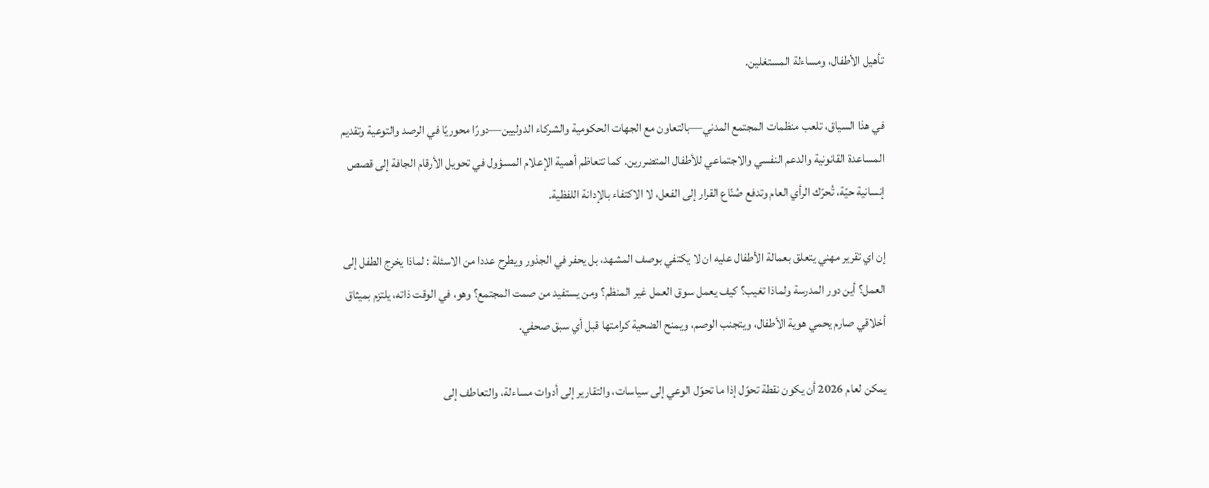تأهيل الأطفال، ومساءلة المستغلين.

في هذا السياق، تلعب منظمات المجتمع المدني—بالتعاون مع الجهات الحكومية والشركاء الدوليين—دورًا محوريًا في الرصد والتوعية وتقديم المساعدة القانونية والدعم النفسي والاجتماعي للأطفال المتضررين. كما تتعاظم أهمية الإعلام المسؤول في تحويل الأرقام الجافة إلى قصص إنسانية حيّة، تُحرّك الرأي العام وتدفع صُنّاع القرار إلى الفعل، لا الاكتفاء بالإدانة اللفظية.

إن اي تقرير مهني يتعلق بعمالة الأطفال عليه ان لا يكتفي بوصف المشهد، بل يحفر في الجذور ويطرح عددا من الاسئلة : لماذا يخرج الطفل إلى العمل؟ أين دور المدرسة ولماذا تغيب؟ كيف يعمل سوق العمل غير المنظم؟ ومن يستفيد من صمت المجتمع؟ وهو، في الوقت ذاته، يلتزم بميثاق أخلاقي صارم يحمي هوية الأطفال، ويتجنب الوصم، ويمنح الضحية كرامتها قبل أي سبق صحفي.

يمكن لعام 2026 أن يكون نقطة تحوّل إذا ما تحوّل الوعي إلى سياسات، والتقارير إلى أدوات مساءلة، والتعاطف إلى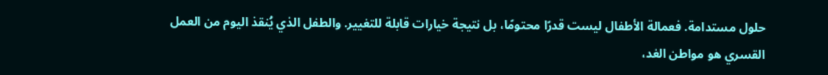حلول مستدامة. فعمالة الأطفال ليست قدرًا محتومًا، بل نتيجة خيارات قابلة للتغيير. والطفل الذي يُنقذ اليوم من العمل القسري هو مواطن الغد،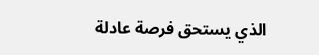الذي يستحق فرصة عادلة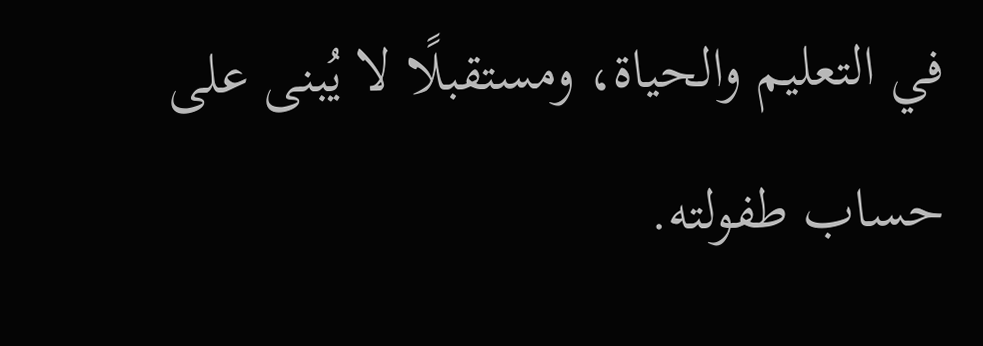في التعليم والحياة، ومستقبلًا لا يُبنى على حساب طفولته.